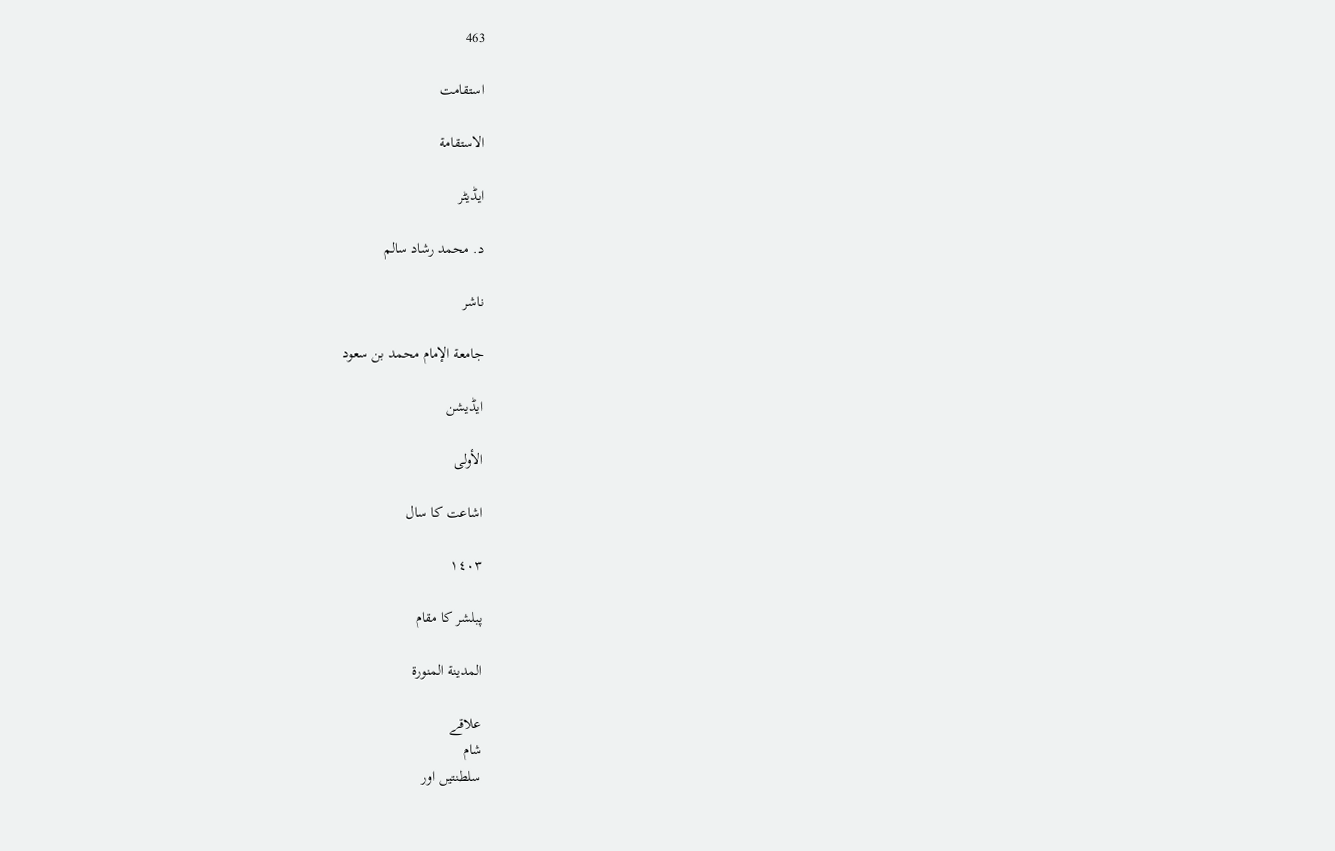463

استقامت

الاستقامة

ایڈیٹر

د. محمد رشاد سالم

ناشر

جامعة الإمام محمد بن سعود

ایڈیشن

الأولى

اشاعت کا سال

١٤٠٣

پبلشر کا مقام

المدينة المنورة

علاقے
شام
سلطنتیں اور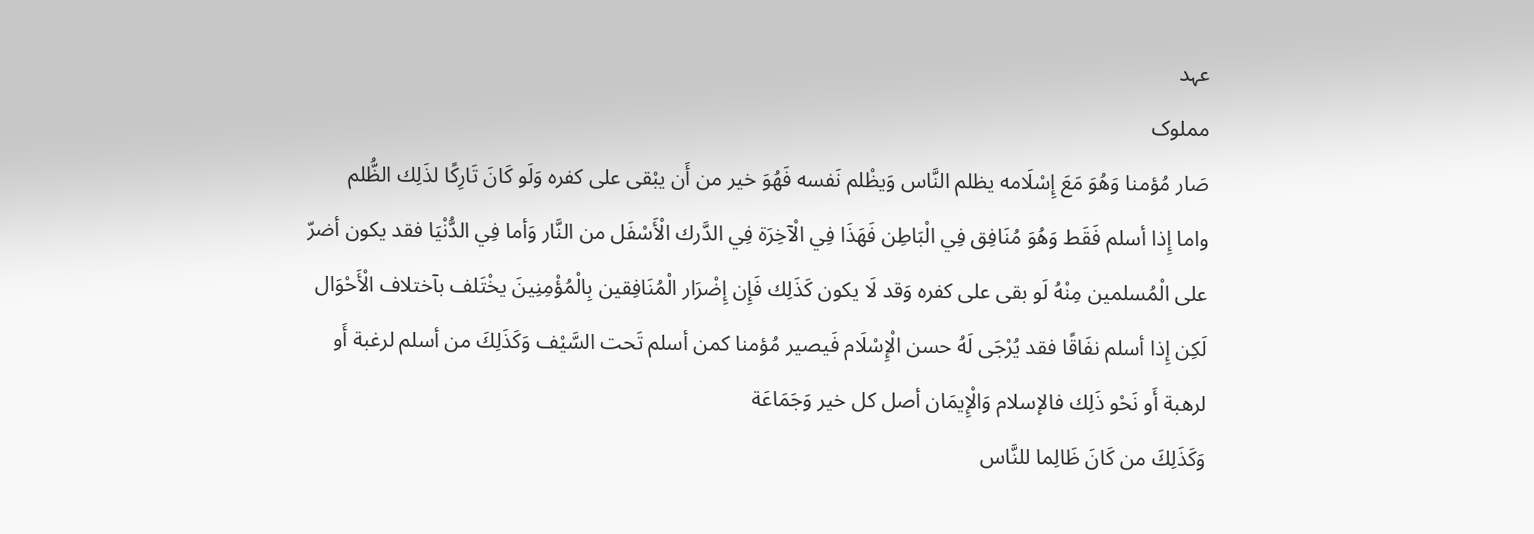عہد
مملوک
صَار مُؤمنا وَهُوَ مَعَ إِسْلَامه يظلم النَّاس وَيظْلم نَفسه فَهُوَ خير من أَن يبْقى على كفره وَلَو كَانَ تَارِكًا لذَلِك الظُّلم
واما إِذا أسلم فَقَط وَهُوَ مُنَافِق فِي الْبَاطِن فَهَذَا فِي الْآخِرَة فِي الدَّرك الْأَسْفَل من النَّار وَأما فِي الدُّنْيَا فقد يكون أضرّ على الْمُسلمين مِنْهُ لَو بقى على كفره وَقد لَا يكون كَذَلِك فَإِن إِضْرَار الْمُنَافِقين بِالْمُؤْمِنِينَ يخْتَلف بآختلاف الْأَحْوَال
لَكِن إِذا أسلم نفَاقًا فقد يُرْجَى لَهُ حسن الْإِسْلَام فَيصير مُؤمنا كمن أسلم تَحت السَّيْف وَكَذَلِكَ من أسلم لرغبة أَو لرهبة أَو نَحْو ذَلِك فالإسلام وَالْإِيمَان أصل كل خير وَجَمَاعَة
وَكَذَلِكَ من كَانَ ظَالِما للنَّاس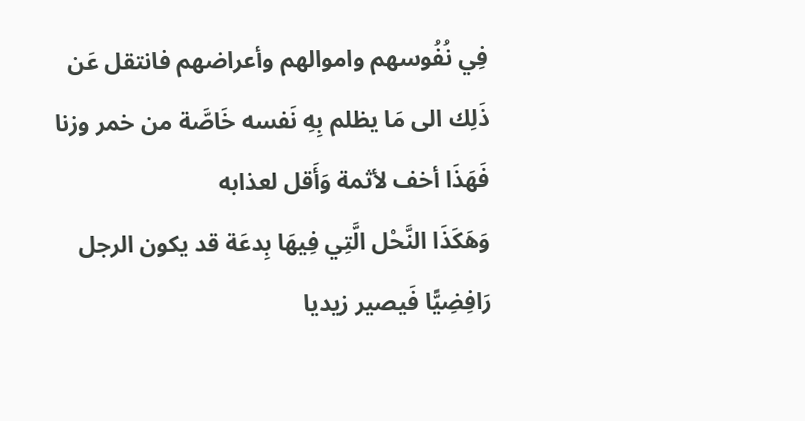فِي نُفُوسهم واموالهم وأعراضهم فانتقل عَن ذَلِك الى مَا يظلم بِهِ نَفسه خَاصَّة من خمر وزنا فَهَذَا أخف لأثمة وَأَقل لعذابه
وَهَكَذَا النَّحْل الَّتِي فِيهَا بِدعَة قد يكون الرجل رَافِضِيًّا فَيصير زيديا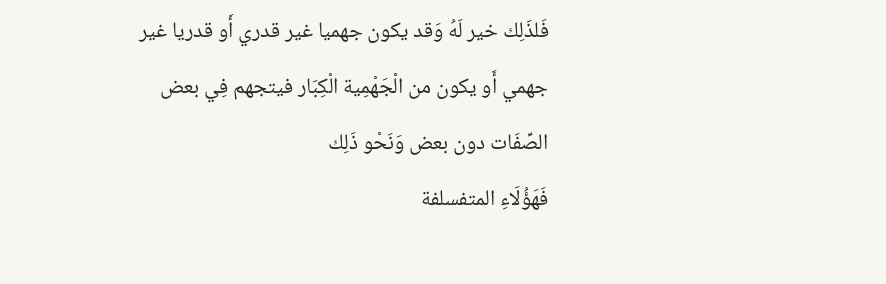فَلذَلِك خير لَهُ وَقد يكون جهميا غير قدري أَو قدريا غير جهمي أَو يكون من الْجَهْمِية الْكِبَار فيتجهم فِي بعض الصِّفَات دون بعض وَنَحْو ذَلِك
فَهَؤُلَاءِ المتفسلفة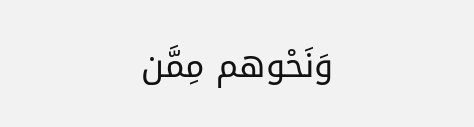وَنَحْوهم مِمَّن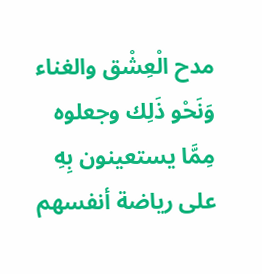مدح الْعِشْق والغناء وَنَحْو ذَلِك وجعلوه مِمَّا يستعينون بِهِ على رياضة أنفسهم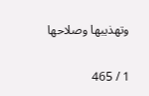وتهذيبها وصلاحها

1 / 465